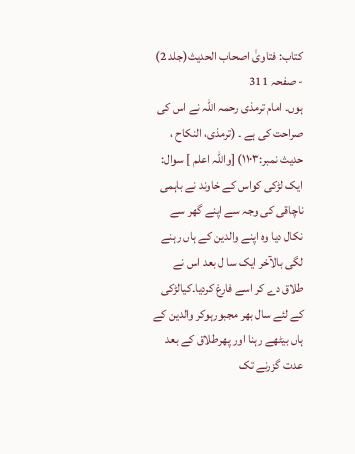کتاب: فتاویٰ اصحاب الحدیث(جلد 2) - صفحہ 311
ہوں۔ امام ترمذی رحمہ اللہ نے اس کی صراحت کی ہے ۔ (ترمذی، النکاح ، حدیث نمبر:۱۱۰۳) [واللہ اعلم ] سوال: ایک لڑکی کواس کے خاوند نے باہمی ناچاقی کی وجہ سے اپنے گھر سے نکال دیا وہ اپنے والدین کے ہاں رہنے لگی بالآخر ایک سا ل بعد اس نے طلاق دے کر اسے فارغ کردیا۔کیالڑکی کے لئے سال بھر مجبورہوکر والدین کے ہاں بیٹھے رہنا اور پھرطلاق کے بعد عدت گزرنے تک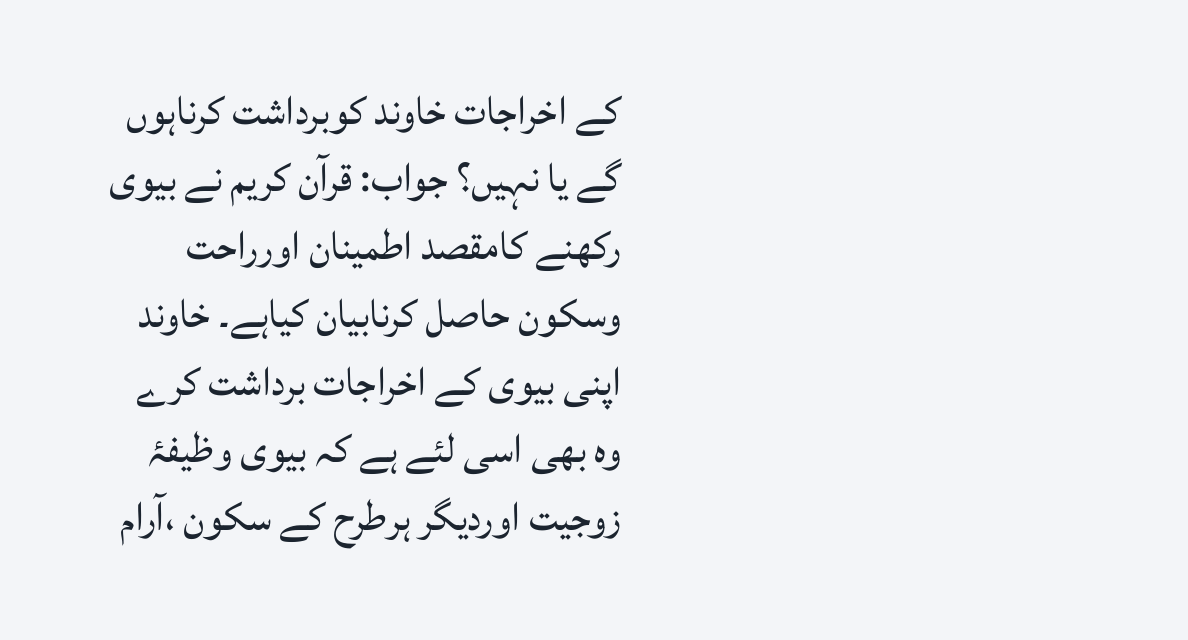کے اخراجات خاوند کوبرداشت کرناہوں گے یا نہیں؟ جواب: قرآن کریم نے بیوی رکھنے کامقصد اطمینان اورراحت وسکون حاصل کرنابیان کیاہے۔ خاوند اپنی بیوی کے اخراجات برداشت کرے وہ بھی اسی لئے ہے کہ بیوی وظیفۂ زوجیت اوردیگر ہرطرح کے سکون ،آرام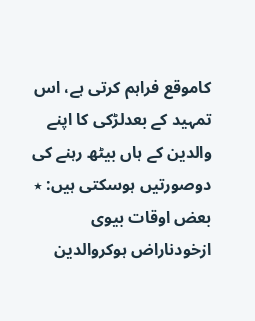کاموقع فراہم کرتی ہے، اس تمہید کے بعدلڑکی کا اپنے والدین کے ہاں بیٹھ رہنے کی دوصورتیں ہوسکتی ہیں: ٭ بعض اوقات بیوی ازخودناراض ہوکروالدین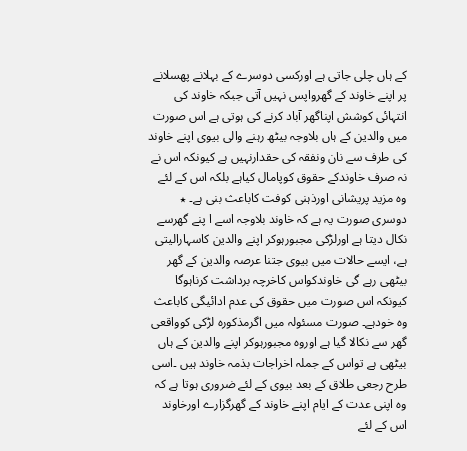کے ہاں چلی جاتی ہے اورکسی دوسرے کے بہلانے پھسلانے پر اپنے خاوند کے گھرواپس نہیں آتی جبکہ خاوند کی انتہائی کوشش اپناگھر آباد کرنے کی ہوتی ہے اس صورت میں والدین کے ہاں بلاوجہ بیٹھ رہنے والی بیوی اپنے خاوند کی طرف سے نان ونفقہ کی حقدارنہیں ہے کیونکہ اس نے نہ صرف خاوندکے حقوق کوپامال کیاہے بلکہ اس کے لئے وہ مزید پریشانی اورذہنی کوفت کاباعث بنی ہے۔ ٭ دوسری صورت یہ ہے کہ خاوند بلاوجہ اسے ا پنے گھرسے نکال دیتا ہے اورلڑکی مجبورہوکر اپنے والدین کاسہارالیتی ہے، ایسے حالات میں بیوی جتنا عرصہ والدین کے گھر بیٹھی رہے گی خاوندکواس کاخرچہ برداشت کرناہوگا کیونکہ اس صورت میں حقوق کی عدم ادائیگی کاباعث وہ خودہے۔ صورت مسئولہ میں اگرمذکورہ لڑکی کوواقعی گھر سے نکالا گیا ہے اوروہ مجبورہوکر اپنے والدین کے ہاں بیٹھی ہے تواس کے جملہ اخراجات بذمہ خاوند ہیں ۔اسی طرح رجعی طلاق کے بعد بیوی کے لئے ضروری ہوتا ہے کہ وہ اپنی عدت کے ایام اپنے خاوند کے گھرگزارے اورخاوند اس کے لئے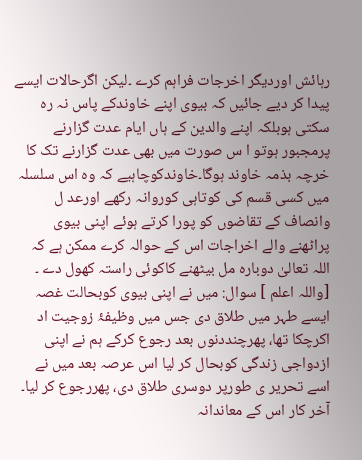رہائش اوردیگر اخرجات فراہم کرے ۔لیکن اگرحالات ایسے پیدا کر دیے جائیں کہ بیوی اپنے خاوندکے پاس نہ رہ سکتی ہوبلکہ اپنے والدین کے ہاں ایام عدت گزارنے پرمجبور ہوتو ا س صورت میں بھی عدت گزارنے تک کا خرچہ بذمہ خاوند ہوگا۔خاوندکوچاہیے کہ وہ اس سلسلہ میں کسی قسم کی کوتاہی کوروانہ رکھے اورعد ل وانصاف کے تقاضوں کو پورا کرتے ہوئے اپنی بیوی پراٹھنے والے اخراجات اس کے حوالہ کرے ممکن ہے کہ اللہ تعالیٰ دوبارہ مل بیٹھنے کاکوئی راستہ کھول دے ۔ [واللہ اعلم ] سوال: میں نے اپنی بیوی کوبحالت غصہ ایسے طہر میں طلاق دی جس میں وظیفۂ زوجیت اد اکرچکا تھا، پھرچنددنوں بعد رجوع کرکے ہم نے اپنی ازدواجی زندگی کوبحال کر لیا اس عرصہ بعد میں نے اسے تحریر ی طورپر دوسری طلاق دی، پھررجوع کر لیا۔ آخر کار اس کے معاندانہ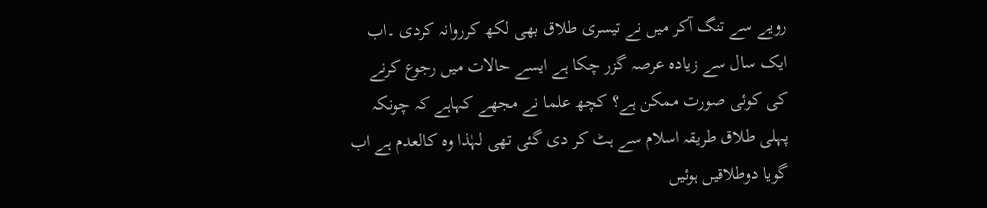رویے سے تنگ آکر میں نے تیسری طلاق بھی لکھ کرروانہ کردی ۔اب ایک سال سے زیادہ عرصہ گزر چکا ہے ایسے حالات میں رجوع کرنے کی کوئی صورت ممکن ہے؟ کچھ علما نے مجھے کہاہے کہ چونکہ پہلی طلاق طریقہ اسلام سے ہٹ کر دی گئی تھی لہٰذا وہ کالعدم ہے اب گویا دوطلاقیں ہوئیں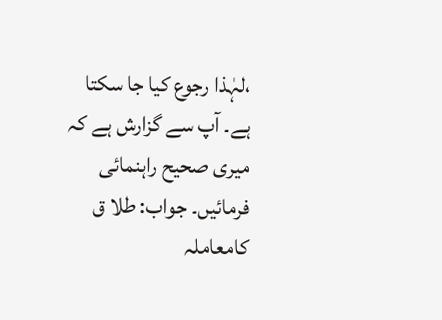،لہٰذا رجوع کیا جا سکتا ہے۔ آپ سے گزارش ہے کہ میری صحیح راہنمائی فرمائیں۔ جواب: طلا ق کامعاملہ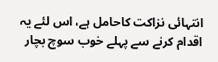انتہائی نزاکت کاحامل ہے، اس لئے یہ اقدام کرنے سے پہلے خوب سوچ بچار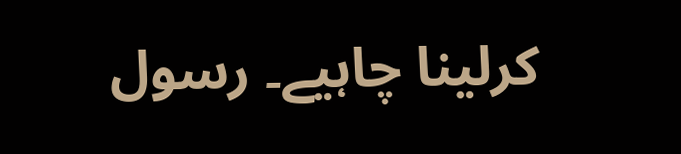کرلینا چاہیے۔ رسول